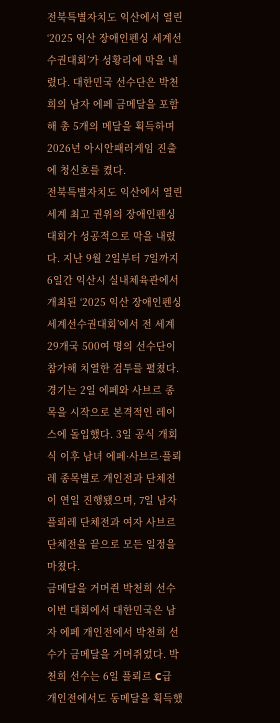전북특별자치도 익산에서 열린 ‘2025 익산 장애인펜싱 세계선수권대회’가 성황리에 막을 내렸다. 대한민국 선수단은 박천희의 남자 에페 금메달을 포함해 총 5개의 메달을 획득하며 2026년 아시안패러게임 진출에 청신호를 켰다.
전북특별자치도 익산에서 열린 세계 최고 권위의 장애인펜싱 대회가 성공적으로 막을 내렸다. 지난 9월 2일부터 7일까지 6일간 익산시 실내체육관에서 개최된 ‘2025 익산 장애인펜싱 세계선수권대회’에서 전 세계 29개국 500여 명의 선수단이 참가해 치열한 검투를 펼쳤다. 경기는 2일 에페와 사브르 종목을 시작으로 본격적인 레이스에 돌입했다. 3일 공식 개회식 이후 남녀 에페·사브르·플뢰레 종목별로 개인전과 단체전이 연일 진행됐으며, 7일 남자 플뢰레 단체전과 여자 사브르 단체전을 끝으로 모든 일정을 마쳤다.
금메달을 거머쥔 박천희 선수
이번 대회에서 대한민국은 남자 에페 개인전에서 박천희 선수가 금메달을 거머쥐었다. 박천희 선수는 6일 플뢰르 C급 개인전에서도 동메달을 획득했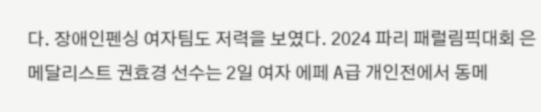다. 장애인펜싱 여자팀도 저력을 보였다. 2024 파리 패럴림픽대회 은메달리스트 권효경 선수는 2일 여자 에페 A급 개인전에서 동메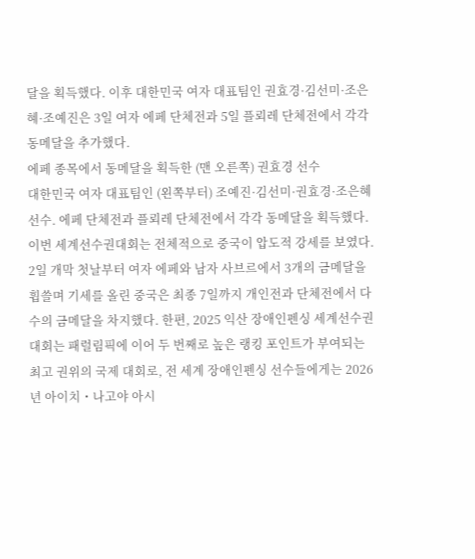달을 획득했다. 이후 대한민국 여자 대표팀인 권효경·김선미·조은혜·조예진은 3일 여자 에페 단체전과 5일 플뢰레 단체전에서 각각 동메달을 추가했다.
에페 종목에서 동메달을 획득한 (맨 오른쪽) 권효경 선수
대한민국 여자 대표팀인 (왼쪽부터) 조예진·김선미·권효경·조은혜 선수. 에페 단체전과 플뢰레 단체전에서 각각 동메달을 획득했다.
이번 세계선수권대회는 전체적으로 중국이 압도적 강세를 보였다. 2일 개막 첫날부터 여자 에페와 남자 사브르에서 3개의 금메달을 휩쓸며 기세를 올린 중국은 최종 7일까지 개인전과 단체전에서 다수의 금메달을 차지했다. 한편, 2025 익산 장애인펜싱 세계선수권대회는 패럴림픽에 이어 두 번째로 높은 랭킹 포인트가 부여되는 최고 권위의 국제 대회로, 전 세계 장애인펜싱 선수들에게는 2026년 아이치・나고야 아시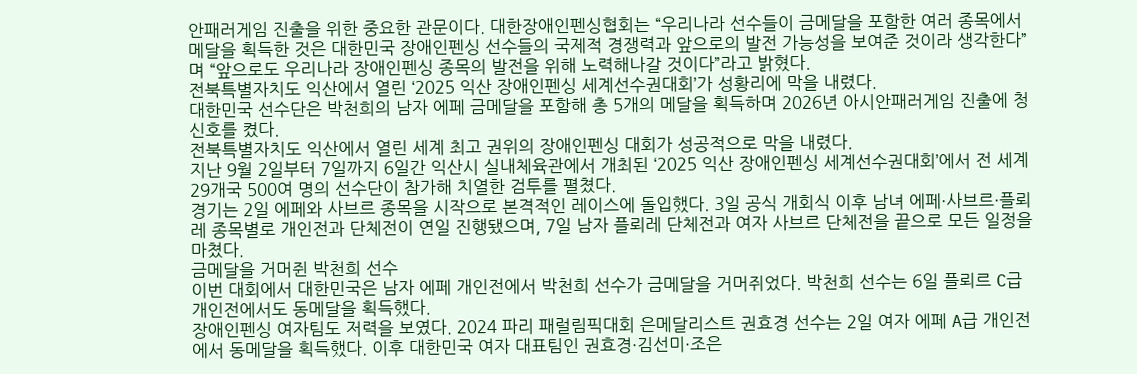안패러게임 진출을 위한 중요한 관문이다. 대한장애인펜싱협회는 “우리나라 선수들이 금메달을 포함한 여러 종목에서 메달을 획득한 것은 대한민국 장애인펜싱 선수들의 국제적 경쟁력과 앞으로의 발전 가능성을 보여준 것이라 생각한다”며 “앞으로도 우리나라 장애인펜싱 종목의 발전을 위해 노력해나갈 것이다”라고 밝혔다.
전북특별자치도 익산에서 열린 ‘2025 익산 장애인펜싱 세계선수권대회’가 성황리에 막을 내렸다.
대한민국 선수단은 박천희의 남자 에페 금메달을 포함해 총 5개의 메달을 획득하며 2026년 아시안패러게임 진출에 청신호를 켰다.
전북특별자치도 익산에서 열린 세계 최고 권위의 장애인펜싱 대회가 성공적으로 막을 내렸다.
지난 9월 2일부터 7일까지 6일간 익산시 실내체육관에서 개최된 ‘2025 익산 장애인펜싱 세계선수권대회’에서 전 세계 29개국 500여 명의 선수단이 참가해 치열한 검투를 펼쳤다.
경기는 2일 에페와 사브르 종목을 시작으로 본격적인 레이스에 돌입했다. 3일 공식 개회식 이후 남녀 에페·사브르·플뢰레 종목별로 개인전과 단체전이 연일 진행됐으며, 7일 남자 플뢰레 단체전과 여자 사브르 단체전을 끝으로 모든 일정을 마쳤다.
금메달을 거머쥔 박천희 선수
이번 대회에서 대한민국은 남자 에페 개인전에서 박천희 선수가 금메달을 거머쥐었다. 박천희 선수는 6일 플뢰르 C급 개인전에서도 동메달을 획득했다.
장애인펜싱 여자팀도 저력을 보였다. 2024 파리 패럴림픽대회 은메달리스트 권효경 선수는 2일 여자 에페 A급 개인전에서 동메달을 획득했다. 이후 대한민국 여자 대표팀인 권효경·김선미·조은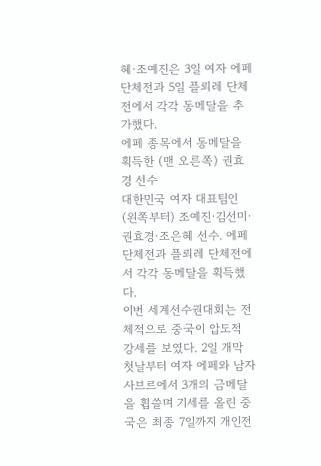혜·조예진은 3일 여자 에페 단체전과 5일 플뢰레 단체전에서 각각 동메달을 추가했다.
에페 종목에서 동메달을 획득한 (맨 오른쪽) 권효경 선수
대한민국 여자 대표팀인 (왼쪽부터) 조예진·김선미·권효경·조은혜 선수. 에페 단체전과 플뢰레 단체전에서 각각 동메달을 획득했다.
이번 세계선수권대회는 전체적으로 중국이 압도적 강세를 보였다. 2일 개막 첫날부터 여자 에페와 남자 사브르에서 3개의 금메달을 휩쓸며 기세를 올린 중국은 최종 7일까지 개인전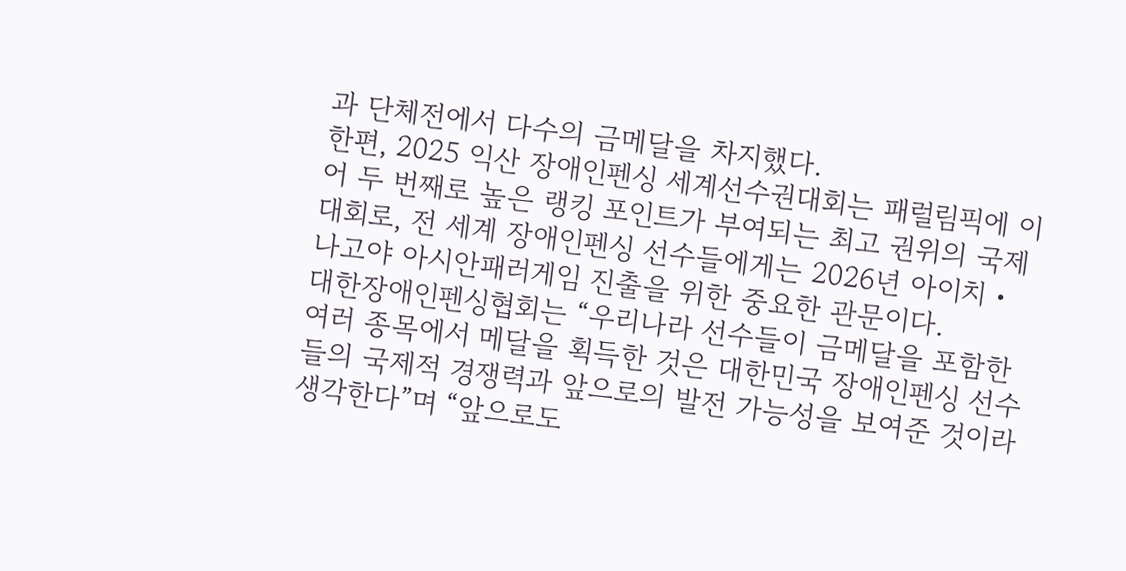과 단체전에서 다수의 금메달을 차지했다.
한편, 2025 익산 장애인펜싱 세계선수권대회는 패럴림픽에 이어 두 번째로 높은 랭킹 포인트가 부여되는 최고 권위의 국제 대회로, 전 세계 장애인펜싱 선수들에게는 2026년 아이치・나고야 아시안패러게임 진출을 위한 중요한 관문이다.
대한장애인펜싱협회는 “우리나라 선수들이 금메달을 포함한 여러 종목에서 메달을 획득한 것은 대한민국 장애인펜싱 선수들의 국제적 경쟁력과 앞으로의 발전 가능성을 보여준 것이라 생각한다”며 “앞으로도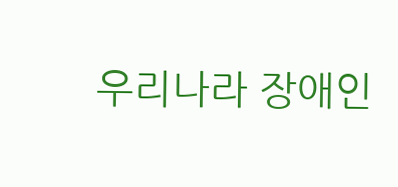우리나라 장애인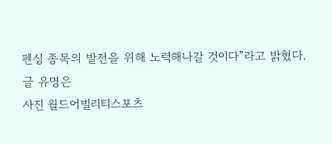펜싱 종목의 발전을 위해 노력해나갈 것이다”라고 밝혔다.
글 유명은
사진 월드어빌리티스포츠